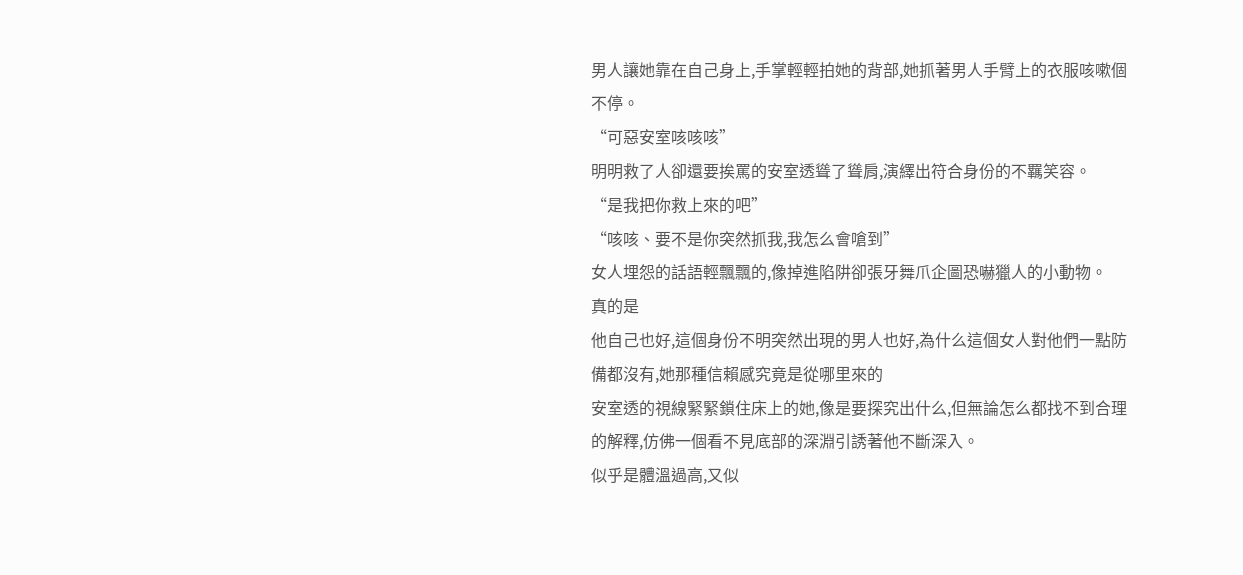男人讓她靠在自己身上,手掌輕輕拍她的背部,她抓著男人手臂上的衣服咳嗽個不停。
“可惡安室咳咳咳”
明明救了人卻還要挨罵的安室透聳了聳肩,演繹出符合身份的不羈笑容。
“是我把你救上來的吧”
“咳咳、要不是你突然抓我,我怎么會嗆到”
女人埋怨的話語輕飄飄的,像掉進陷阱卻張牙舞爪企圖恐嚇獵人的小動物。
真的是
他自己也好,這個身份不明突然出現的男人也好,為什么這個女人對他們一點防備都沒有,她那種信賴感究竟是從哪里來的
安室透的視線緊緊鎖住床上的她,像是要探究出什么,但無論怎么都找不到合理的解釋,仿佛一個看不見底部的深淵引誘著他不斷深入。
似乎是體溫過高,又似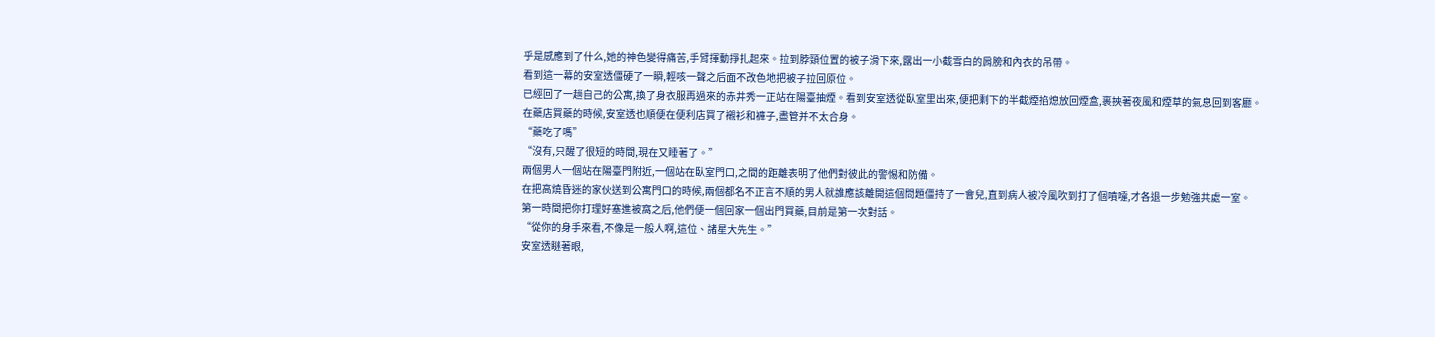乎是感應到了什么,她的神色變得痛苦,手臂揮動掙扎起來。拉到脖頸位置的被子滑下來,露出一小截雪白的肩膀和內衣的吊帶。
看到這一幕的安室透僵硬了一瞬,輕咳一聲之后面不改色地把被子拉回原位。
已經回了一趟自己的公寓,換了身衣服再過來的赤井秀一正站在陽臺抽煙。看到安室透從臥室里出來,便把剩下的半截煙掐熄放回煙盒,裹挾著夜風和煙草的氣息回到客廳。
在藥店買藥的時候,安室透也順便在便利店買了襯衫和褲子,盡管并不太合身。
“藥吃了嗎”
“沒有,只醒了很短的時間,現在又睡著了。”
兩個男人一個站在陽臺門附近,一個站在臥室門口,之間的距離表明了他們對彼此的警惕和防備。
在把高燒昏迷的家伙送到公寓門口的時候,兩個都名不正言不順的男人就誰應該離開這個問題僵持了一會兒,直到病人被冷風吹到打了個噴嚏,才各退一步勉強共處一室。
第一時間把你打理好塞進被窩之后,他們便一個回家一個出門買藥,目前是第一次對話。
“從你的身手來看,不像是一般人啊,這位、諸星大先生。”
安室透瞇著眼,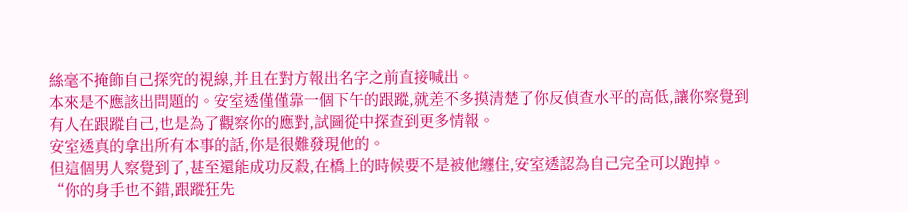絲毫不掩飾自己探究的視線,并且在對方報出名字之前直接喊出。
本來是不應該出問題的。安室透僅僅靠一個下午的跟蹤,就差不多摸清楚了你反偵查水平的高低,讓你察覺到有人在跟蹤自己,也是為了觀察你的應對,試圖從中探查到更多情報。
安室透真的拿出所有本事的話,你是很難發現他的。
但這個男人察覺到了,甚至還能成功反殺,在橋上的時候要不是被他纏住,安室透認為自己完全可以跑掉。
“你的身手也不錯,跟蹤狂先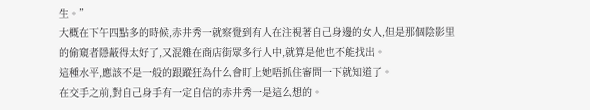生。”
大概在下午四點多的時候,赤井秀一就察覺到有人在注視著自己身邊的女人,但是那個陰影里的偷窺者隱蔽得太好了,又混雜在商店街眾多行人中,就算是他也不能找出。
這種水平,應該不是一般的跟蹤狂為什么會盯上她唔抓住審問一下就知道了。
在交手之前,對自己身手有一定自信的赤井秀一是這么想的。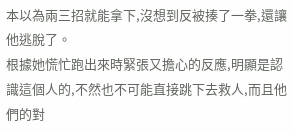本以為兩三招就能拿下,沒想到反被揍了一拳,還讓他逃脫了。
根據她慌忙跑出來時緊張又擔心的反應,明顯是認識這個人的,不然也不可能直接跳下去救人,而且他們的對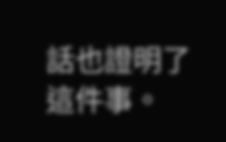話也證明了這件事。